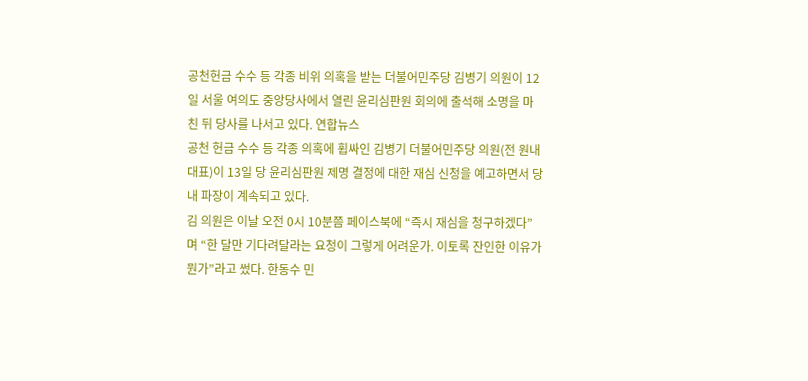공천헌금 수수 등 각종 비위 의혹을 받는 더불어민주당 김병기 의원이 12일 서울 여의도 중앙당사에서 열린 윤리심판원 회의에 출석해 소명을 마친 뒤 당사를 나서고 있다. 연합뉴스
공천 헌금 수수 등 각종 의혹에 휩싸인 김병기 더불어민주당 의원(전 원내대표)이 13일 당 윤리심판원 제명 결정에 대한 재심 신청을 예고하면서 당내 파장이 계속되고 있다.
김 의원은 이날 오전 0시 10분쯤 페이스북에 “즉시 재심을 청구하겠다”며 “한 달만 기다려달라는 요청이 그렇게 어려운가. 이토록 잔인한 이유가 뭔가”라고 썼다. 한동수 민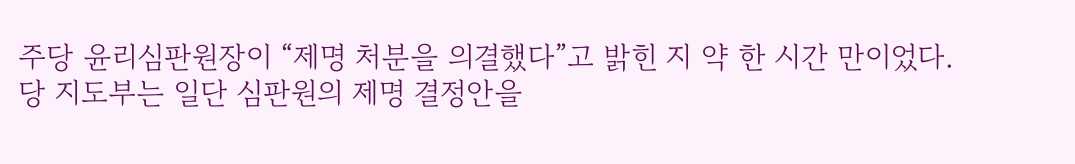주당 윤리심판원장이 “제명 처분을 의결했다”고 밝힌 지 약 한 시간 만이었다.
당 지도부는 일단 심판원의 제명 결정안을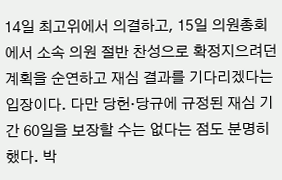14일 최고위에서 의결하고, 15일 의원총회에서 소속 의원 절반 찬성으로 확정지으려던 계획을 순연하고 재심 결과를 기다리겠다는 입장이다. 다만 당헌·당규에 규정된 재심 기간 60일을 보장할 수는 없다는 점도 분명히 했다. 박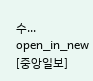수... open_in_new [중앙일보]